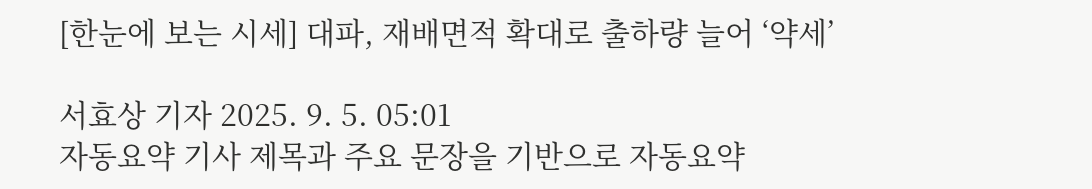[한눈에 보는 시세] 대파, 재배면적 확대로 출하량 늘어 ‘약세’

서효상 기자 2025. 9. 5. 05:01
자동요약 기사 제목과 주요 문장을 기반으로 자동요약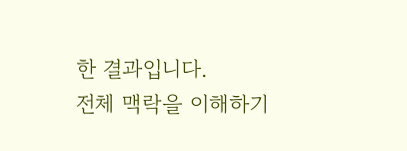한 결과입니다.
전체 맥락을 이해하기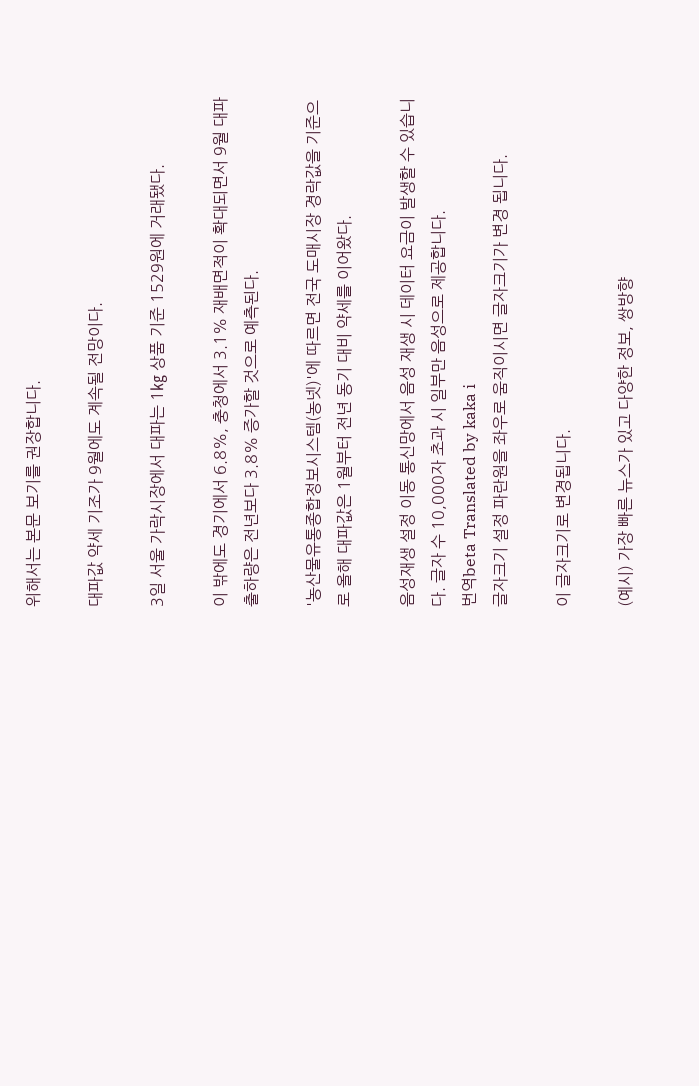위해서는 본문 보기를 권장합니다.

대파값 약세 기조가 9월에도 계속될 전망이다.

3일 서울 가락시장에서 대파는 1㎏ 상품 기준 1529원에 거래됐다.

이 밖에도 경기에서 6.8%, 충청에서 3.1% 재배면적이 확대되면서 9월 대파 출하량은 전년보다 3.8% 증가할 것으로 예측된다.

'농산물유통종합정보시스템(농넷)'에 따르면 전국 도매시장 경락값을 기준으로 올해 대파값은 1월부터 전년 동기 대비 약세를 이어왔다.

음성재생 설정 이동 통신망에서 음성 재생 시 데이터 요금이 발생할 수 있습니다. 글자 수 10,000자 초과 시 일부만 음성으로 제공합니다.
번역beta Translated by kaka i
글자크기 설정 파란원을 좌우로 움직이시면 글자크기가 변경 됩니다.

이 글자크기로 변경됩니다.

(예시) 가장 빠른 뉴스가 있고 다양한 정보, 쌍방향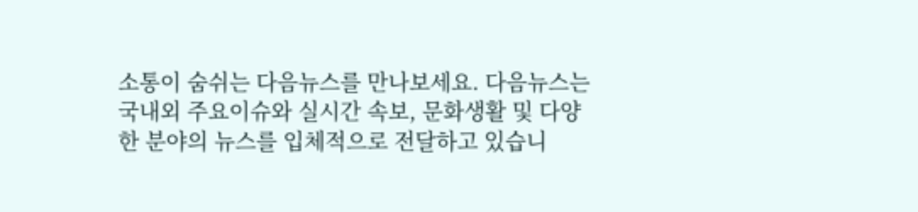소통이 숨쉬는 다음뉴스를 만나보세요. 다음뉴스는 국내외 주요이슈와 실시간 속보, 문화생활 및 다양한 분야의 뉴스를 입체적으로 전달하고 있습니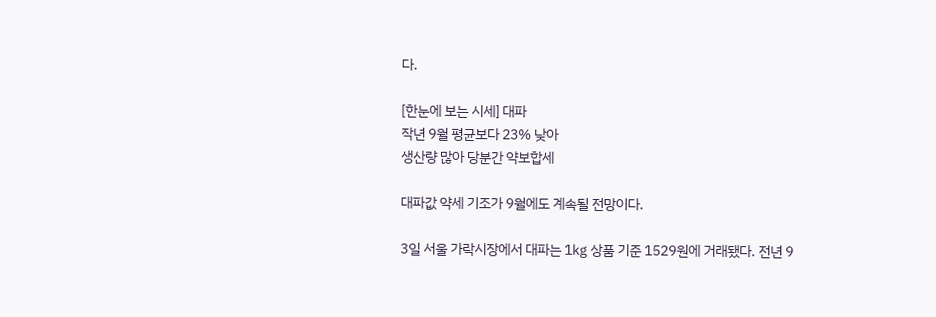다.

[한눈에 보는 시세] 대파
작년 9월 평균보다 23% 낮아
생산량 많아 당분간 약보합세

대파값 약세 기조가 9월에도 계속될 전망이다.

3일 서울 가락시장에서 대파는 1㎏ 상품 기준 1529원에 거래됐다. 전년 9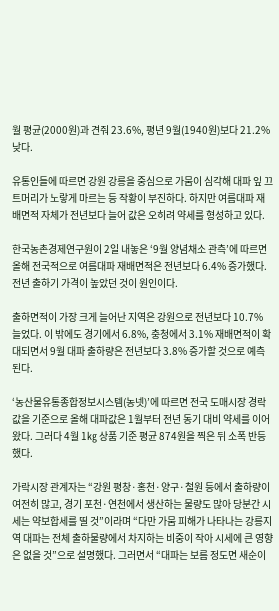월 평균(2000원)과 견줘 23.6%, 평년 9월(1940원)보다 21.2% 낮다.

유통인들에 따르면 강원 강릉을 중심으로 가뭄이 심각해 대파 잎 끄트머리가 노랗게 마르는 등 작황이 부진하다. 하지만 여름대파 재배면적 자체가 전년보다 늘어 값은 오히려 약세를 형성하고 있다.

한국농촌경제연구원이 2일 내놓은 ‘9월 양념채소 관측’에 따르면 올해 전국적으로 여름대파 재배면적은 전년보다 6.4% 증가했다. 전년 출하기 가격이 높았던 것이 원인이다.

출하면적이 가장 크게 늘어난 지역은 강원으로 전년보다 10.7% 늘었다. 이 밖에도 경기에서 6.8%, 충청에서 3.1% 재배면적이 확대되면서 9월 대파 출하량은 전년보다 3.8% 증가할 것으로 예측된다.

‘농산물유통종합정보시스템(농넷)’에 따르면 전국 도매시장 경락값을 기준으로 올해 대파값은 1월부터 전년 동기 대비 약세를 이어왔다. 그러다 4월 1㎏ 상품 기준 평균 874원을 찍은 뒤 소폭 반등했다.

가락시장 관계자는 “강원 평창·홍천·양구·철원 등에서 출하량이 여전히 많고, 경기 포천·연천에서 생산하는 물량도 많아 당분간 시세는 약보합세를 띨 것”이라며 “다만 가뭄 피해가 나타나는 강릉지역 대파는 전체 출하물량에서 차지하는 비중이 작아 시세에 큰 영향은 없을 것”으로 설명했다. 그러면서 “대파는 보름 정도면 새순이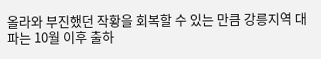올라와 부진했던 작황을 회복할 수 있는 만큼 강릉지역 대파는 10월 이후 출하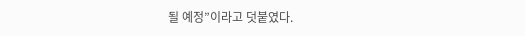될 예정”이라고 덧붙였다.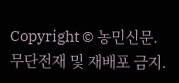Copyright © 농민신문. 무단전재 및 재배포 금지.